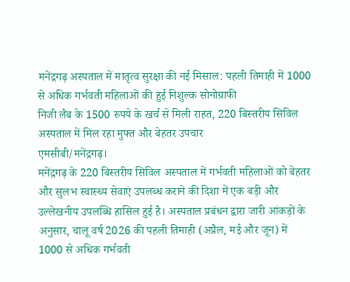मनेंद्रगढ़ अस्पताल में मातृत्व सुरक्षा की नई मिसाल: पहली तिमाही में 1000 से अधिक गर्भवती महिलाओं की हुई निशुल्क सोनोग्राफी
निजी लैब के 1500 रुपये के खर्च से मिली राहत, 220 बिस्तरीय सिविल अस्पताल में मिल रहा मुफ्त और बेहतर उपचार
एमसीबी/मनेंद्रगढ़।
मनेंद्रगढ़ के 220 बिस्तरीय सिविल अस्पताल में गर्भवती महिलाओं को बेहतर और सुलभ स्वास्थ्य सेवाएं उपलब्ध कराने की दिशा में एक बड़ी और उल्लेखनीय उपलब्धि हासिल हुई है। अस्पताल प्रबंधन द्वारा जारी आंकड़ों के अनुसार, चालू वर्ष 2026 की पहली तिमाही (अप्रैल, मई और जून) में 1000 से अधिक गर्भवती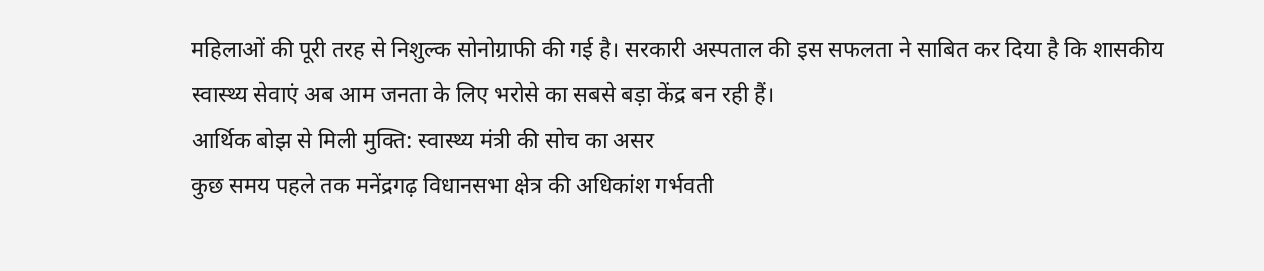महिलाओं की पूरी तरह से निशुल्क सोनोग्राफी की गई है। सरकारी अस्पताल की इस सफलता ने साबित कर दिया है कि शासकीय स्वास्थ्य सेवाएं अब आम जनता के लिए भरोसे का सबसे बड़ा केंद्र बन रही हैं।
आर्थिक बोझ से मिली मुक्ति: स्वास्थ्य मंत्री की सोच का असर
कुछ समय पहले तक मनेंद्रगढ़ विधानसभा क्षेत्र की अधिकांश गर्भवती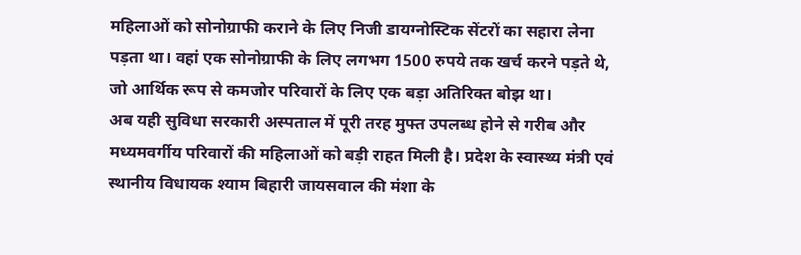महिलाओं को सोनोग्राफी कराने के लिए निजी डायग्नोस्टिक सेंटरों का सहारा लेना पड़ता था। वहां एक सोनोग्राफी के लिए लगभग 1500 रुपये तक खर्च करने पड़ते थे, जो आर्थिक रूप से कमजोर परिवारों के लिए एक बड़ा अतिरिक्त बोझ था।
अब यही सुविधा सरकारी अस्पताल में पूरी तरह मुफ्त उपलब्ध होने से गरीब और मध्यमवर्गीय परिवारों की महिलाओं को बड़ी राहत मिली है। प्रदेश के स्वास्थ्य मंत्री एवं स्थानीय विधायक श्याम बिहारी जायसवाल की मंशा के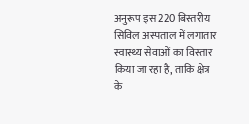अनुरूप इस 220 बिस्तरीय सिविल अस्पताल में लगातार स्वास्थ्य सेवाओं का विस्तार किया जा रहा है, ताकि क्षेत्र के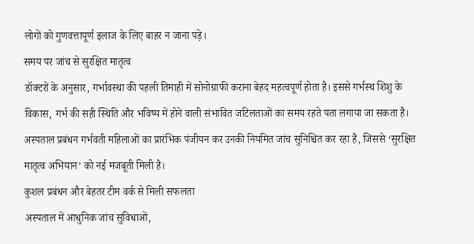लोगों को गुणवत्तापूर्ण इलाज के लिए बाहर न जाना पड़े।
समय पर जांच से सुरक्षित मातृत्व
डॉक्टरों के अनुसार, गर्भावस्था की पहली तिमाही में सोनोग्राफी कराना बेहद महत्वपूर्ण होता है। इससे गर्भस्थ शिशु के विकास, गर्भ की सही स्थिति और भविष्य में होने वाली संभावित जटिलताओं का समय रहते पता लगाया जा सकता है। अस्पताल प्रबंधन गर्भवती महिलाओं का प्रारंभिक पंजीयन कर उनकी नियमित जांच सुनिश्चित कर रहा है, जिससे ‘सुरक्षित मातृत्व अभियान’ को नई मजबूती मिली है।
कुशल प्रबंधन और बेहतर टीम वर्क से मिली सफलता
अस्पताल में आधुनिक जांच सुविधाओं,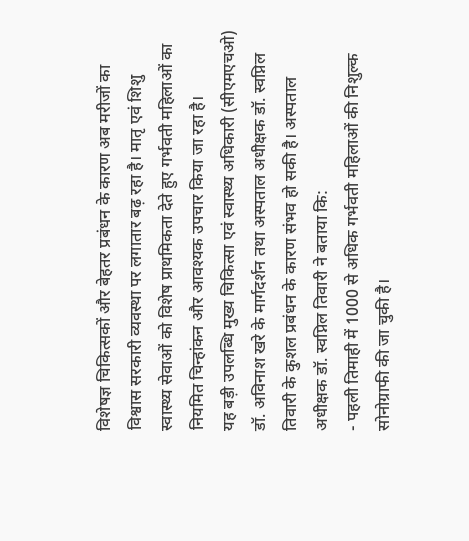विशेषज्ञ चिकित्सकों और बेहतर प्रबंधन के कारण अब मरीजों का विश्वास सरकारी व्यवस्था पर लगातार बढ़ रहा है। मातृ एवं शिशु स्वास्थ्य सेवाओं को विशेष प्राथमिकता देते हुए गर्भवती महिलाओं का नियमित चिन्हांकन और आवश्यक उपचार किया जा रहा है।
यह बड़ी उपलब्धि मुख्य चिकित्सा एवं स्वास्थ्य अधिकारी (सीएमएचओ) डॉ. अविनाश खरे के मार्गदर्शन तथा अस्पताल अधीक्षक डॉ. स्वप्निल तिवारी के कुशल प्रबंधन के कारण संभव हो सकी है। अस्पताल अधीक्षक डॉ. स्वप्निल तिवारी ने बताया कि:
- पहली तिमाही में 1000 से अधिक गर्भवती महिलाओं की निशुल्क सोनोग्राफी की जा चुकी है।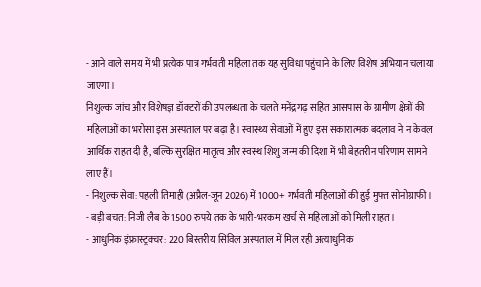- आने वाले समय में भी प्रत्येक पात्र गर्भवती महिला तक यह सुविधा पहुंचाने के लिए विशेष अभियान चलाया जाएगा।
निशुल्क जांच और विशेषज्ञ डॉक्टरों की उपलब्धता के चलते मनेंद्रगढ़ सहित आसपास के ग्रामीण क्षेत्रों की महिलाओं का भरोसा इस अस्पताल पर बढ़ा है। स्वास्थ्य सेवाओं में हुए इस सकारात्मक बदलाव ने न केवल आर्थिक राहत दी है, बल्कि सुरक्षित मातृत्व और स्वस्थ शिशु जन्म की दिशा में भी बेहतरीन परिणाम सामने लाए हैं।
- निशुल्क सेवा: पहली तिमाही (अप्रैल-जून 2026) में 1000+ गर्भवती महिलाओं की हुई मुफ्त सोनोग्राफी।
- बड़ी बचत: निजी लैब के 1500 रुपये तक के भारी-भरकम खर्च से महिलाओं को मिली राहत।
- आधुनिक इंफ्रास्ट्रक्चर: 220 बिस्तरीय सिविल अस्पताल में मिल रही अत्याधुनिक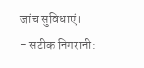जांच सुविधाएं।
- सटीक निगरानी: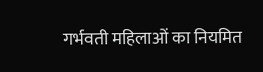गर्भवती महिलाओं का नियमित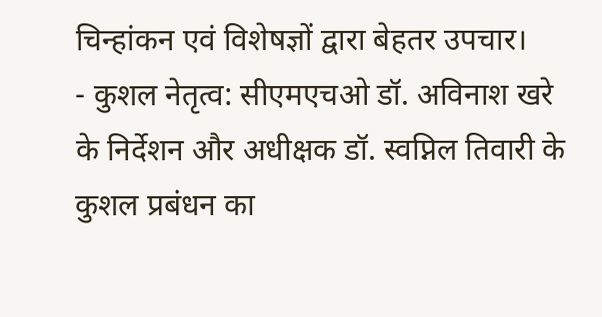चिन्हांकन एवं विशेषज्ञों द्वारा बेहतर उपचार।
- कुशल नेतृत्व: सीएमएचओ डॉ. अविनाश खरे के निर्देशन और अधीक्षक डॉ. स्वप्निल तिवारी के कुशल प्रबंधन का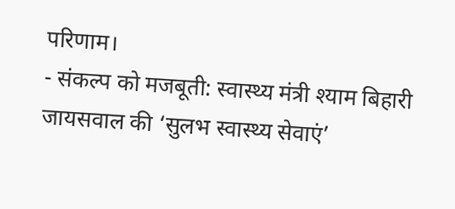परिणाम।
- संकल्प को मजबूती: स्वास्थ्य मंत्री श्याम बिहारी जायसवाल की ‘सुलभ स्वास्थ्य सेवाएं’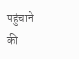पहुंचाने की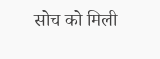सोच को मिली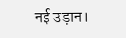नई उड़ान।